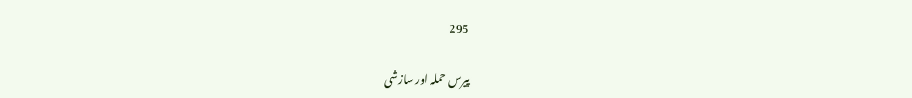295

پیرس حملہ اور سازشی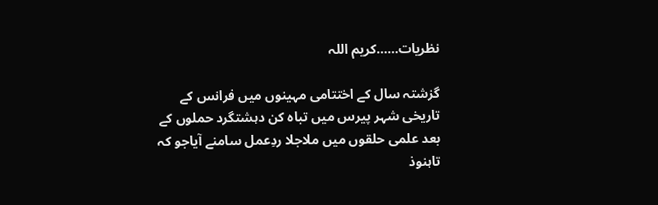نظریات……کریم اللہ

گزشتہ سال کے اختتامی مہینوں میں فرانس کے تاریخی شہر پیرس میں تباہ کن دہشتگرد حملوں کے بعد علمی حلقوں میں ملاجلا ردِعمل سامنے آیاجو کہ تاہنوذ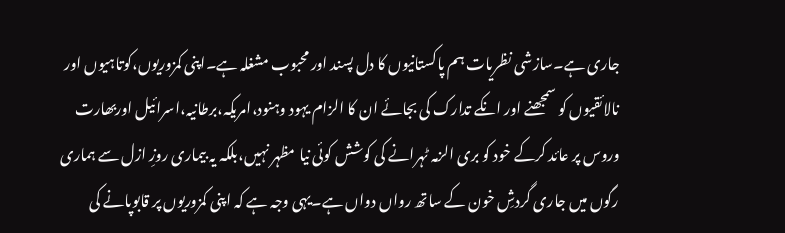جاری ہے۔سازشی نظریات ہم پاکستانیوں کا دل پسند اور محبوب مشغلہ ہے۔اپنی کمزوریوں،کوتاہیوں اور نالائقیوں کو سمجھنے اور انکے تدارک کی بجائے ان کا الزام یہود وہنود،امریکہ،برطانیہ،اسرائیل اوربھارت وروس پر عائد کرکے خود کو بری الزمہ ٹہرانے کی کوشش کوئی نیا مظہر نہیں،بلکہ یہ بیماری روزِ ازل سے ہماری رگوں میں جاری گردشِ خون کے ساتھ رواں دواں ہے۔یہی وجہ ہے کہ اپنی کمزوریوں پر قابوپانے کی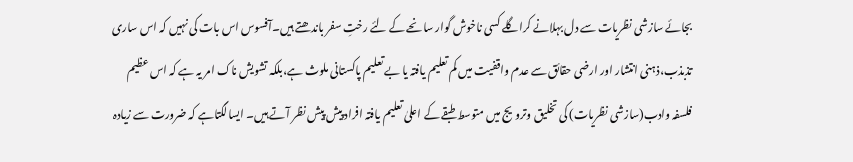بجائے سازشی نظریات سے دل بہلانے کراگلے کسی ناخوش گوار سانحے کے لئے رختِ سفر باندھتے ہیں۔آفسوس اس بات کی نہیں کہ اس ساری تذبذب،ذہنی انتشار اور ارضی حقائق سے عدم واقفیت میں کم تعلیم یافتہ یا بے تعلیم پاکستانی ملوث ہے،بلکہ تشویش ناک امر یہ ہے کہ اس عظیم فلسفہ وادب(سازشی نظریات) کی تخلیق وترویج میں متوسط طبقے کے اعلیٰ تعلیم یافتہ افراد پیش پیش نظر آتے ہیں۔ ایسالگتاہے کہ ضرورت سے زیادہ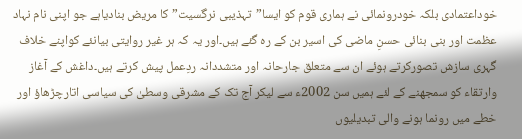خوداعتمادی بلکہ خودرونمائی نے ہماری قوم کو ایسا”تہذیبی نرگسیت”کا مریض بنادیاہے جو اپنی نام نہاد عظمت اور بنی بنائی حسنِ ماضی کی اسیر بن کے رہ گئے ہیں۔اور یہ کہ ہر غیر روایتی بیانئے کواپنے خلاف گہری سازش تصورکرتے ہوئے ان سے متعلق جارحانہ اور متشددانہ ردِعمل پیش کرتے ہیں۔داغش کے آغاز وارتقاء کو سمجھنے کے لئے ہمیں سن 2002ء سے لیکر آج تک کے مشرقی وسطیٰ کی سیاسی اتارچڑھاؤ اور خطے میں رونما ہونے والی تبدیلیوں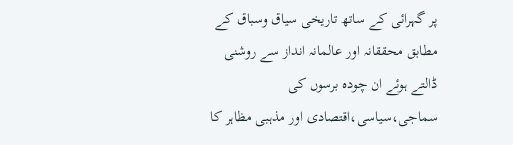پر گہرائی کے ساتھ تاریخی سیاق وسباق کے مطابق محققانہ اور عالمانہ انداز سے روشنی ڈالتے ہوئے ان چودہ برسوں کی سماجی،سیاسی،اقتصادی اور مذہبی مظاہر کا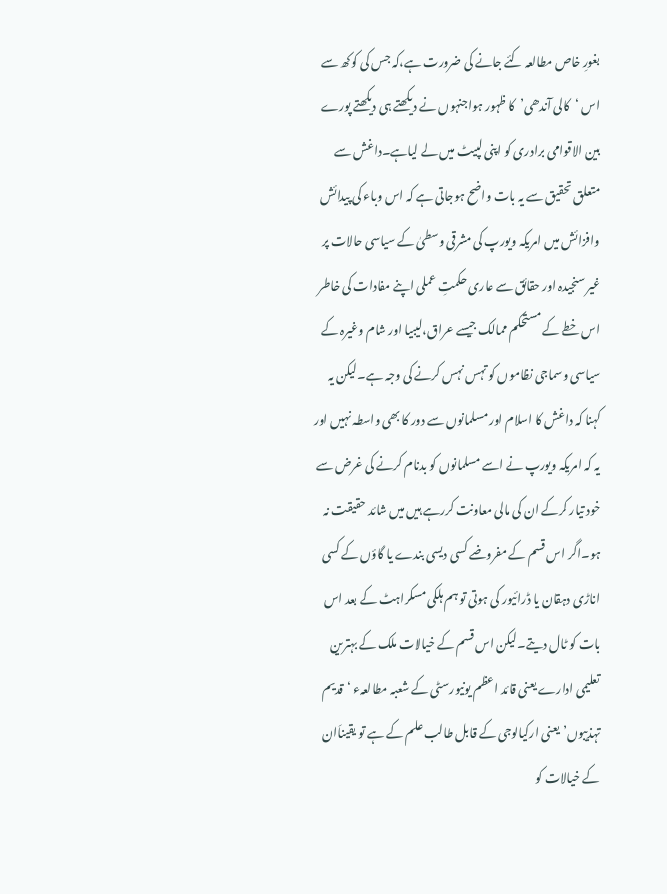بغورِ خاص مطالعہ کئے جانے کی ضرورت ہے،کہ جس کی کوکھ سے اس ‘کالی آندھی’کا ظہور ہواجنہوں نے دیکھتے ہی دیکھتے پورے بین الاقوامی برادری کو اپنی لپیٹ میں لے لیاہے۔داغش سے متعلق تحقیق سے یہ بات واضح ہوجاتی ہے کہ اس وباء کی پیدائش وافزائش میں امریکہ ویورپ کی مشرقی وسطیٰ کے سیاسی حالات پر غیر سنجیدہ اور حقائق سے عاری حکمتِ عملی اپنے مفادات کی خاطر اس خطے کے مستحکم ممالک جیسے عراق،لیبیا اور شام وغیرہ کے سیاسی وسماجی نظاموں کو تہس نہس کرنے کی وجہ ہے۔لیکن یہ کہنا کہ داغش کا اسلام اور مسلمانوں سے دور کا بھی واسطہ نہیں اور یہ کہ امریکہ ویورپ نے اسے مسلمانوں کو بدنام کرنے کی غرض سے خود تیار کرکے ان کی مالی معاونت کررہے ہیں میں شائد حقیقت نہ ہو۔اگر اس قسم کے مفروضے کسی دیسی بندے یا گاؤں کے کسی اناڑی دہقان یا ڈرائیور کی ہوتی تو ہم ہلکی مسکراہٹ کے بعد اس بات کو ٹال دیتے۔لیکن اس قسم کے خیالات ملک کے بہترین تعلیمی ادارے یعنی قائد اعظم یونیورسٹی کے شعبہ مطالعہء ‘قدیم تہذیبوں’یعنی ارکیالوجی کے قابل طالب علم کے ہے تو یقیناَان کے خیالات کو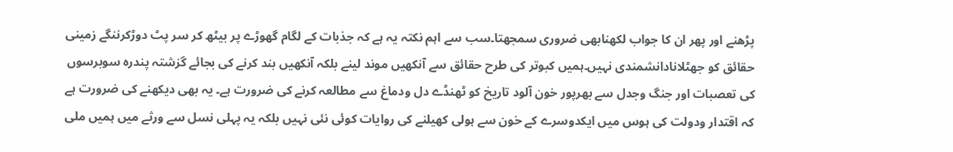پڑھنے اور پھر ان کا جواب لکھنابھی ضروری سمجھتا۔سب سے اہم نکتہ یہ ہے کہ جذبات کے لگام گھوڑے پر بیٹھ کر سر پٹ دوڑکرننگے زمینی حقائق کو جھٹلانادانشمندی نہیں۔ہمیں کبوتر کی طرح حقائق سے آنکھیں موند لینے بلکہ آنکھیں بند کرنے کی بجائے گزشتہ پندرہ سوبرسوں کی تعصبات اور جنگ وجدل سے بھرپور خون آلود تاریخ کو ٹھنڈے دل ودماغ سے مطالعہ کرنے کی ضرورت ہے۔ یہ بھی دیکھنے کی ضرورت ہے کہ اقتدار ودولت کی ہوس میں ایکدوسرے کے خون سے ہولی کھیلنے کی روایات کوئی نئی نہیں بلکہ یہ پہلی نسل سے ورثے میں ہمیں ملی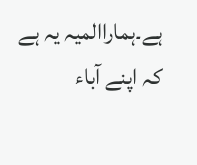ہے۔ہماراالمیہ یہ ہے کہ اپنے آباء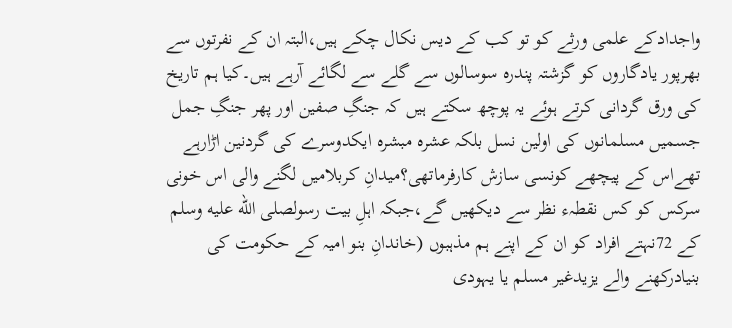واجدادکے علمی ورثے کو تو کب کے دیس نکال چکے ہیں،البتہ ان کے نفرتوں سے بھرپور یادگاروں کو گزشتہ پندرہ سوسالوں سے گلے سے لگائے آرہے ہیں۔کیا ہم تاریخ کی ورق گردانی کرتے ہوئے یہ پوچھ سکتے ہیں کہ جنگِ صفین اور پھر جنگِ جمل جسمیں مسلمانوں کی اولین نسل بلکہ عشرہ مبشرہ ایکدوسرے کی گردنین اڑارہے تھےاس کے پیچھے کونسی سازش کارفرماتھی؟میدانِ کربلامیں لگنے والی اس خونی سرکس کو کس نقطہء نظر سے دیکھیں گے،جبکہ اہلِ بیت رسولصلى الله عليه وسلم کے 72نہتے افراد کو ان کے اپنے ہم مذہبوں (خاندانِ بنو امیہ کے حکومت کی بنیادرکھنے والے یزیدغیر مسلم یا یہودی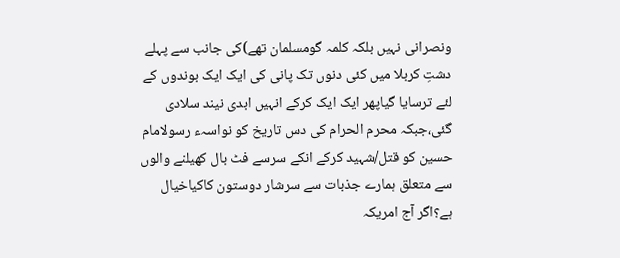ونصرانی نہیں بلکہ کلمہ گومسلمان تھے)کی جانب سے پہلے دشتِ کربلا میں کئی دنوں تک پانی کی ایک ایک بوندوں کے لئے ترسایا گیاپھر ایک ایک کرکے انہیں ابدی نیند سلادی گئی،جبکہ محرم الحرام کی دس تاریخ کو نواسہء رسولامام حسین کو قتل/شہید کرکے انکے سرسے فٹ بال کھیلنے والوں سے متعلق ہمارے جذبات سے سرشار دوستون کاکیاخیال ہے؟اگر آج امریکہ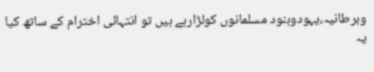وبرطانیہ،یہودوہنود مسلمانوں کولڑارہے ہیں تو انتہائی اخترام کے ساتھ کیا یہ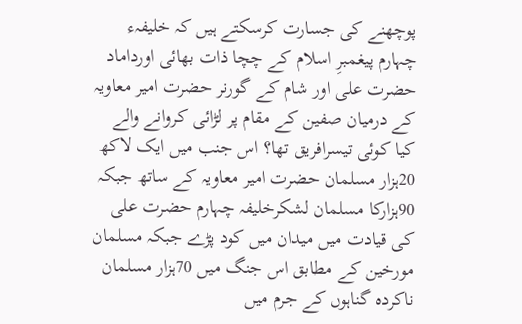پوچھنے کی جسارت کرسکتے ہیں کہ خلیفہء چہارم پیغمبرِ اسلام کے چچا ذات بھائی اورداماد حضرت علی اور شام کے گورنر حضرت امیر معاویہ کے درمیان صفین کے مقام پر لڑائی کروانے والے کیا کوئی تیسرافریق تھا؟ اس جنب میں ایک لاکھ 20ہزار مسلمان حضرت امیر معاویہ کے ساتھ جبکہ 90ہزارکا مسلمان لشکرخلیفہ چہارم حضرت علی کی قیادت میں میدان میں کود پڑے جبکہ مسلمان مورخین کے مطابق اس جنگ میں 70ہزار مسلمان ناکردہ گناہوں کے جرم میں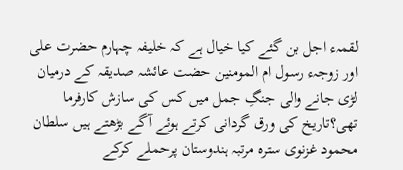لقمہء اجل بن گئے کیا خیال ہے کہ خلیفہ چہارم حضرت علی اور زوجہء رسول ام المومنین حضت عائشہ صدیقہ کے درمیان لڑی جانے والی جنگِ جمل میں کس کی سازش کارفرما تھی؟تاریخ کی ورق گردانی کرتے ہوئے آگے بڑھتے ہیں سلطان محمود غزنوی سترہ مرتبہ ہندوستان پرحملے کرکے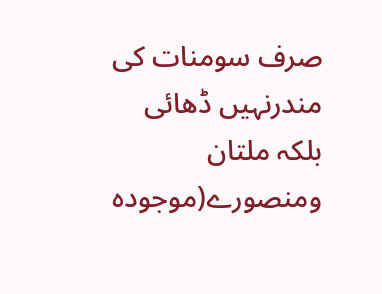صرف سومنات کی مندرنہیں ڈھائی بلکہ ملتان ومنصورے(موجودہ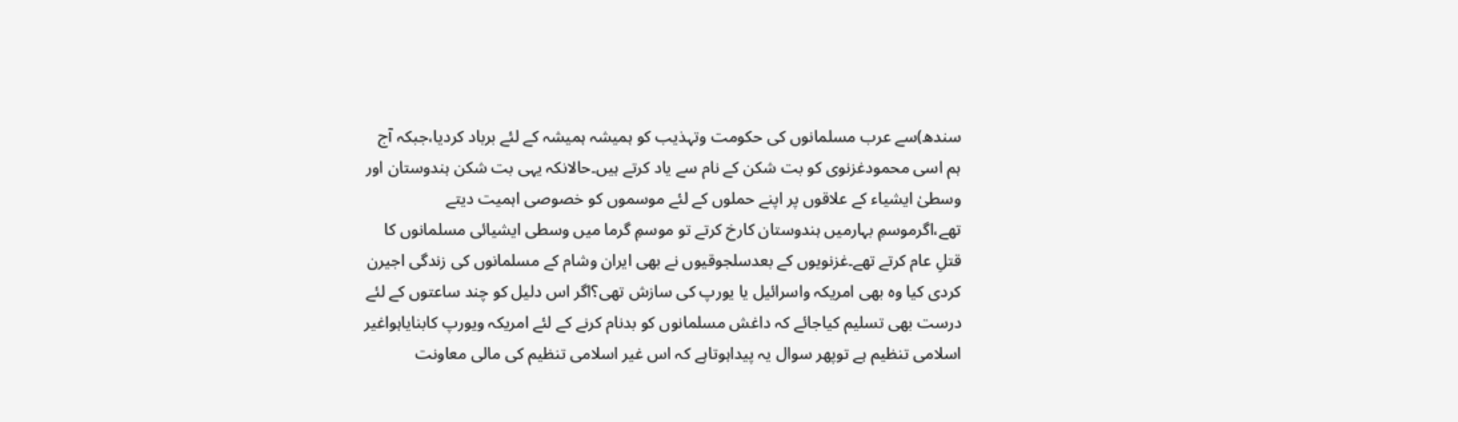سندھ)سے عرب مسلمانوں کی حکومت وتہذیب کو ہمیشہ ہمیشہ کے لئے برباد کردیا،جبکہ آج ہم اسی محمودغزنوی کو بت شکن کے نام سے یاد کرتے ہیں۔حالانکہ یہی بت شکن ہندوستان اور وسطیٰ ایشیاء کے علاقوں پر اپنے حملوں کے لئے موسموں کو خصوصی اہمیت دیتے تھے،اگرموسمِ بہارمیں ہندوستان کارخ کرتے تو موسمِ گرما میں وسطی ایشیائی مسلمانوں کا قتلِ عام کرتے تھے۔غزنویوں کے بعدسلجوقیوں نے بھی ایران وشام کے مسلمانوں کی زندگی اجیرن کردی کیا وہ بھی امریکہ واسرائیل یا یورپ کی سازش تھی؟اگر اس دلیل کو چند ساعتوں کے لئے درست بھی تسلیم کیاجائے کہ داغش مسلمانوں کو بدنام کرنے کے لئے امریکہ ویورپ کابنایاہواغیر اسلامی تنظیم ہے توپھر سوال یہ پیداہوتاہے کہ اس غیر اسلامی تنظیم کی مالی معاونت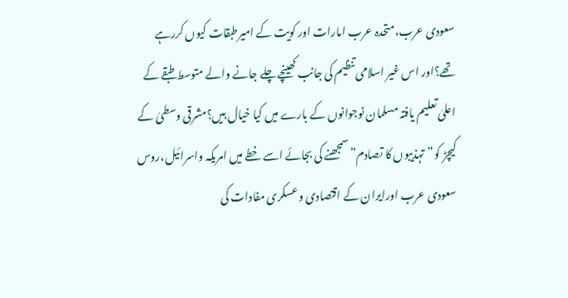سعودی عرب،متحدہ عرب امارات اور کویت کے امیرطبقات کیوں کررہے تھے؟اور اس غیر اسلامی تنظیم کی جانب کھینچے چلے جانے والے متوسط طبقے کے اعلیٰ تعلیم یافتہ مسلمان نوجوانوں کے بارے میں کیا خیال ہیں؟مشرقی وسطیٰ کے کیچڑ کو”تہذیبوں کا تصادم”سمجھنے کی بجائے اسے خطے میں امریکہ واسرائیل،روس سعودی عرب اورایران کے اقتصادی وعسکری مفادات کی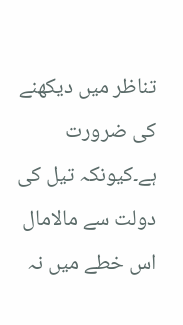تناظر میں دیکھنے کی ضرورت ہے۔کیونکہ تیل کی دولت سے مالامال اس خطے میں نہ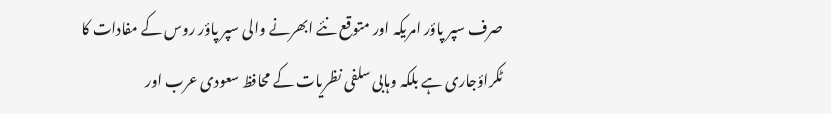صرف سپر پاؤر امریکہ اور متوقع نئے ابھرنے والی سپر پاؤر روس کے مفادات کا ٹکراؤجاری ہے بلکہ وہابی سلفی نظریات کے محافظ سعودی عرب اور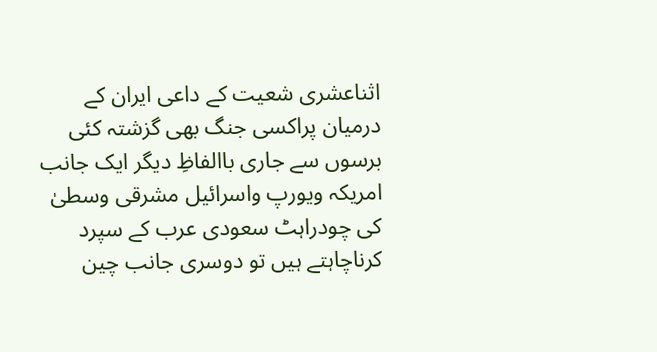اثناعشری شعیت کے داعی ایران کے درمیان پراکسی جنگ بھی گزشتہ کئی برسوں سے جاری باالفاظِ دیگر ایک جانب امریکہ ویورپ واسرائیل مشرقی وسطیٰ کی چودراہٹ سعودی عرب کے سپرد کرناچاہتے ہیں تو دوسری جانب چین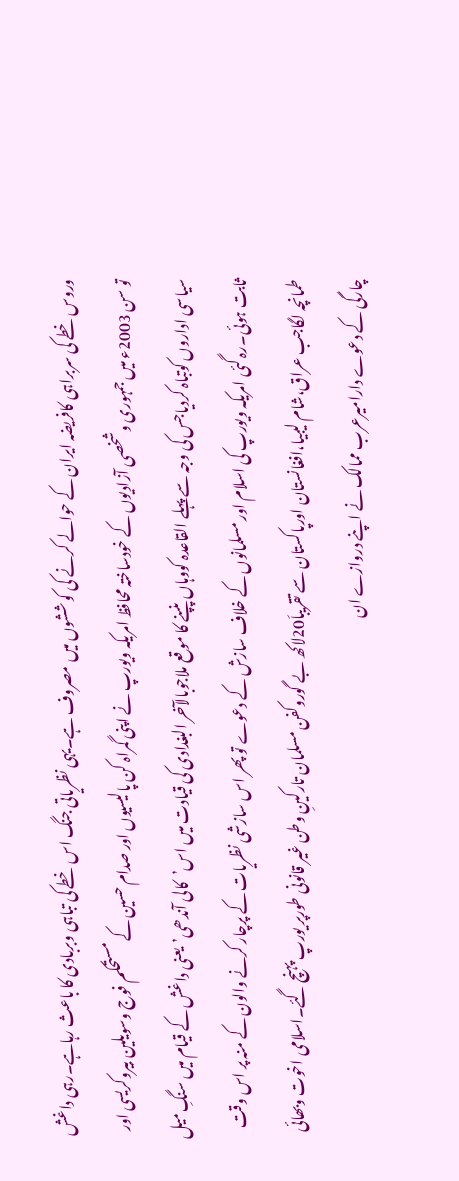وروس خطے کی سربراہی کافریضہ ایران کے حوالے کرنے کی کوششوں میں مصروف ہے۔یہی نظریاتی جنگ اس خطے کی تباہی وبربادی کا باعث رہاہے۔رہی داغش تو سن 2003ء میں جمہوری وشخصی آزادیوں کے خودساختہ محافظ امریکہ ویورپ نے اپنی گمراہ کن پالیسیوں اور صدام حسین کے مستحکم فوج وسویلین بیروکریسی اور سیاسی اداروں کوتباہ کردیاجس کی وجہ سے پہلے القاعدہ کووہاں پنپنے کا موقع ملاجوبالآخر البغدادی کی قیادت میں اس’کالی آندھی’یعنی داغش کے قیام میں سنگِ میل ثابت ہوئی۔رہ گئی امریکہ ویورپ کی اسلام اور مسلمانوں کے خلاف سازش کے دعوے تو پھر اس سازشی نظریات کے پرچار کرنے والون کے منہ پر اس وقت طمانچہ لگاجب عراق،شام لیبیا،افغانستان اورپاکستان سے تقریباَ20لاکھ بے گوروکفن مسلمان تارکینِ وطن غیر قانونی طورپر یورپ پہنچ گئے۔اسلامی اخوت وبھائی چارگی کے دعوے دارامیرعرب ممالک نے اپنے دروازے ان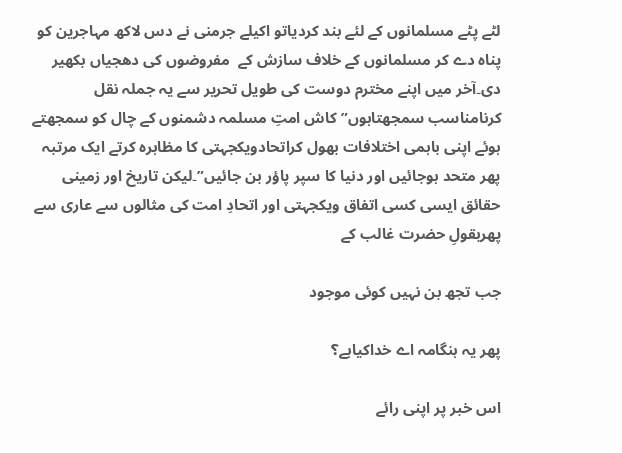لٹے پٹے مسلمانوں کے لئے بند کردیاتو اکیلے جرمنی نے دس لاکھ مہاجرین کو پناہ دے کر مسلمانوں کے خلاف سازش کے  مفروضوں کی دھجیاں بکھیر دی۔آخر میں اپنے مخترم دوست کی طویل تحریر سے یہ جملہ نقل کرنامناسب سمجھتاہوں”کاش امتِ مسلمہ دشمنوں کے چال کو سمجھتے ہوئے اپنی باہمی اختلافات بھول کراتحادویکجہتی کا مظاہرہ کرتے ایک مرتبہ پھر متحد ہوجائیں اور دنیا کا سپر پاؤر بن جائیں”۔لیکن تاریخ اور زمینی حقائق ایسی کسی اتفاق ویکجہتی اور اتحادِ امت کی مثالوں سے عاری سے پھربقولِ حضرت غالب کے

جب تجھ بن نہیں کوئی موجود

پھر یہ ہنگامہ اے خداکیاہے؟

اس خبر پر اپنی رائے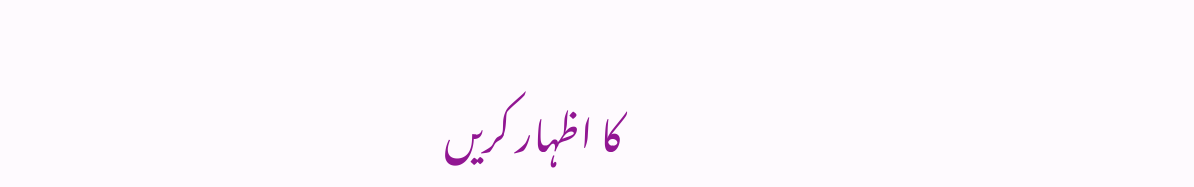کا اظہار کریں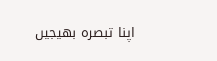اپنا تبصرہ بھیجیں